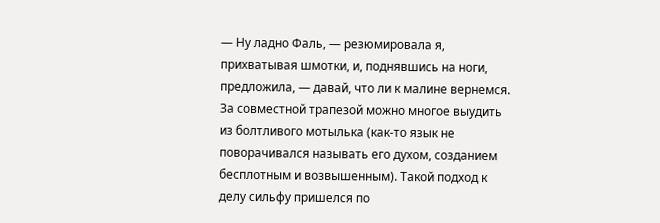— Ну ладно Фаль, — резюмировала я, прихватывая шмотки, и, поднявшись на ноги, предложила, — давай, что ли к малине вернемся.
За совместной трапезой можно многое выудить из болтливого мотылька (как-то язык не поворачивался называть его духом, созданием бесплотным и возвышенным). Такой подход к делу сильфу пришелся по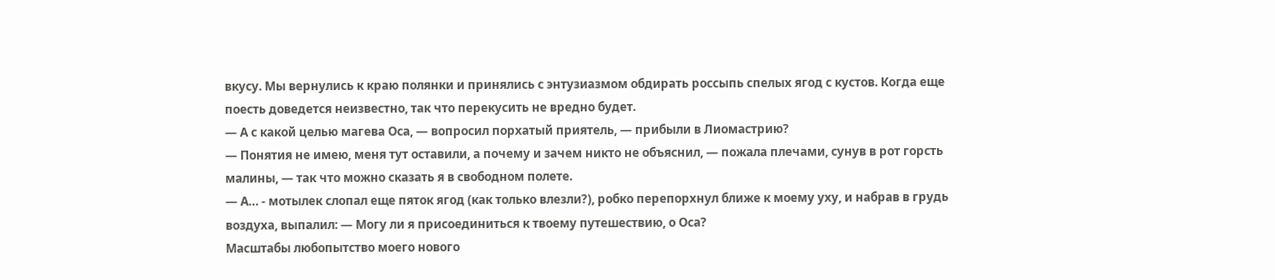вкусу. Мы вернулись к краю полянки и принялись с энтузиазмом обдирать россыпь спелых ягод с кустов. Когда еще поесть доведется неизвестно, так что перекусить не вредно будет.
— А с какой целью магева Оса, — вопросил порхатый приятель, — прибыли в Лиомастрию?
— Понятия не имею, меня тут оставили, а почему и зачем никто не объяснил, — пожала плечами, сунув в рот горсть малины, — так что можно сказать я в свободном полете.
— А… - мотылек слопал еще пяток ягод (как только влезли?), робко перепорхнул ближе к моему уху, и набрав в грудь воздуха, выпалил: — Могу ли я присоединиться к твоему путешествию, о Оса?
Масштабы любопытство моего нового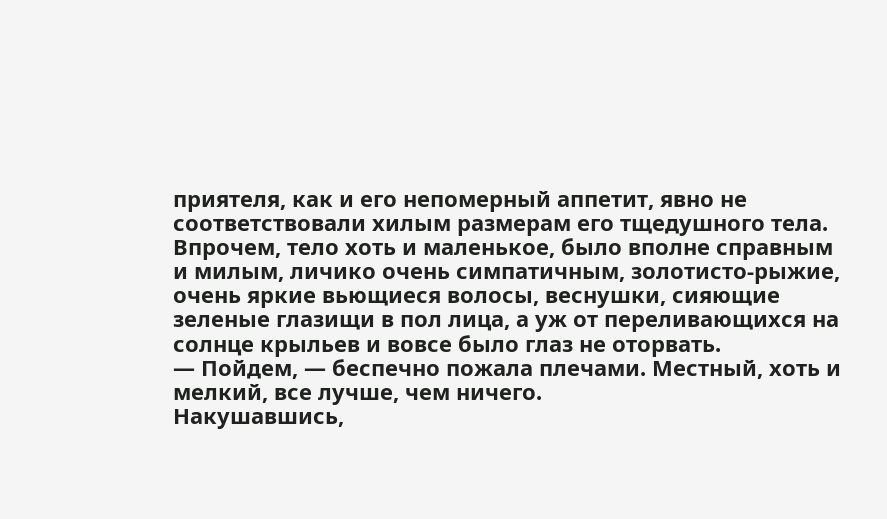приятеля, как и его непомерный аппетит, явно не соответствовали хилым размерам его тщедушного тела. Впрочем, тело хоть и маленькое, было вполне справным и милым, личико очень симпатичным, золотисто-рыжие, очень яркие вьющиеся волосы, веснушки, сияющие зеленые глазищи в пол лица, а уж от переливающихся на солнце крыльев и вовсе было глаз не оторвать.
— Пойдем, — беспечно пожала плечами. Местный, хоть и мелкий, все лучше, чем ничего.
Накушавшись,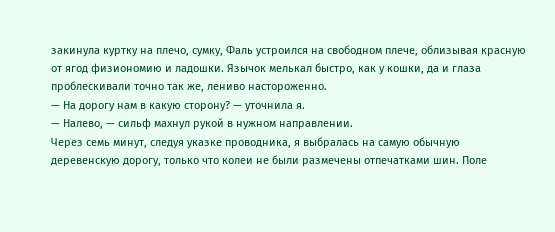закинула куртку на плечо, сумку, Фаль устроился на свободном плече, облизывая красную от ягод физиономию и ладошки. Язычок мелькал быстро, как у кошки, да и глаза проблескивали точно так же, лениво настороженно.
— На дорогу нам в какую сторону? — уточнила я.
— Налево, — сильф махнул рукой в нужном направлении.
Через семь минут, следуя указке проводника, я выбралась на самую обычную деревенскую дорогу, только что колеи не были размечены отпечатками шин. Поле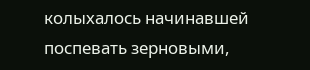колыхалось начинавшей поспевать зерновыми,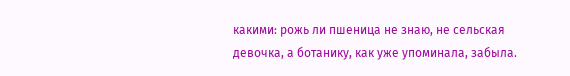какими: рожь ли пшеница не знаю, не сельская девочка, а ботанику, как уже упоминала, забыла.